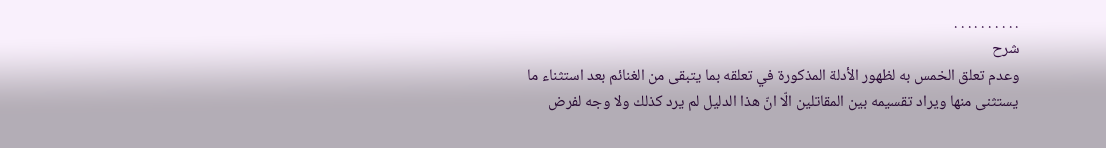. . . . . . . . . .
شرح
وعدم تعلق الخمس به لظهور الأدلة المذكورة في تعلقه بما يتبقى من الغنائم بعد استثناء ما يستثنى منها ويراد تقسيمه بين المقاتلين الّا انّ هذا الدليل لم يرد كذلك ولا وجه لفرض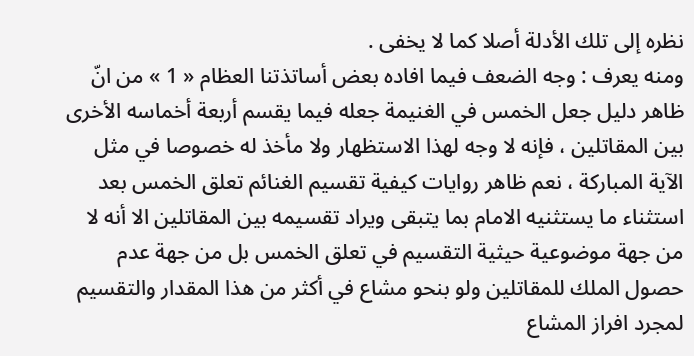نظره إلى تلك الأدلة أصلا كما لا يخفى .
ومنه يعرف : وجه الضعف فيما افاده بعض أساتذتنا العظام « 1 » من انّ ظاهر دليل جعل الخمس في الغنيمة جعله فيما يقسم أربعة أخماسه الأخرى بين المقاتلين ، فإنه لا وجه لهذا الاستظهار ولا مأخذ له خصوصا في مثل الآية المباركة ، نعم ظاهر روايات كيفية تقسيم الغنائم تعلق الخمس بعد استثناء ما يستثنيه الامام بما يتبقى ويراد تقسيمه بين المقاتلين الا أنه لا من جهة موضوعية حيثية التقسيم في تعلق الخمس بل من جهة عدم حصول الملك للمقاتلين ولو بنحو مشاع في أكثر من هذا المقدار والتقسيم لمجرد افراز المشاع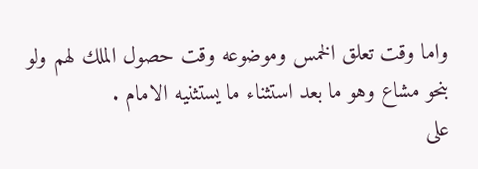واما وقت تعلق الخمس وموضوعه وقت حصول الملك لهم ولو بنحو مشاع وهو ما بعد استثناء ما يستثنيه الامام .
على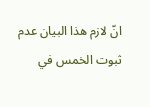انّ لازم هذا البيان عدم ثبوت الخمس في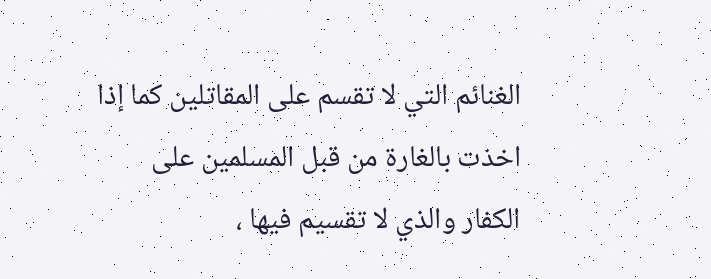الغنائم التي لا تقسم على المقاتلين كما إذا اخذت بالغارة من قبل المسلمين على الكفار والذي لا تقسيم فيها ،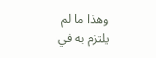وهذا ما لم يلتزم به في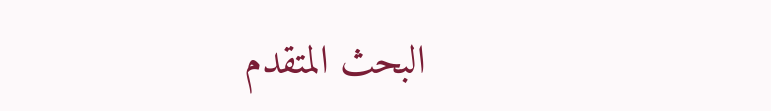البحث المتقدم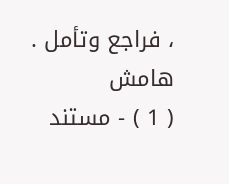، فراجع وتأمل .
هامش
( 1 ) - مستند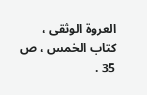العروة الوثقى ، كتاب الخمس ، ص 35 .